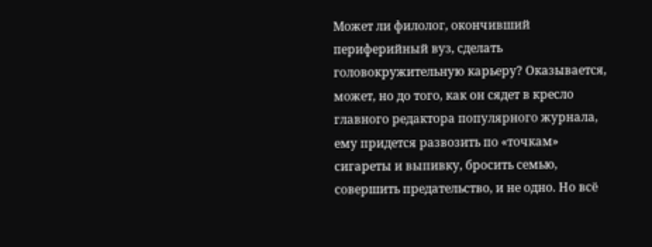Может ли филолог, окончивший периферийный вуз, сделать головокружительную карьеру? Оказывается, может, но до того, как он сядет в кресло главного редактора популярного журнала, ему придется развозить по «точкам» сигареты и выпивку, бросить семью, совершить предательство, и не одно. Но всё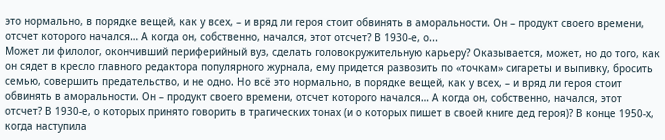это нормально, в порядке вещей, как у всех, – и вряд ли героя стоит обвинять в аморальности. Он – продукт своего времени, отсчет которого начался… А когда он, собственно, начался, этот отсчет? В 1930-е, о...
Может ли филолог, окончивший периферийный вуз, сделать головокружительную карьеру? Оказывается, может, но до того, как он сядет в кресло главного редактора популярного журнала, ему придется развозить по «точкам» сигареты и выпивку, бросить семью, совершить предательство, и не одно. Но всё это нормально, в порядке вещей, как у всех, – и вряд ли героя стоит обвинять в аморальности. Он – продукт своего времени, отсчет которого начался… А когда он, собственно, начался, этот отсчет? В 1930-е, о которых принято говорить в трагических тонах (и о которых пишет в своей книге дед героя)? В конце 1950-х, когда наступила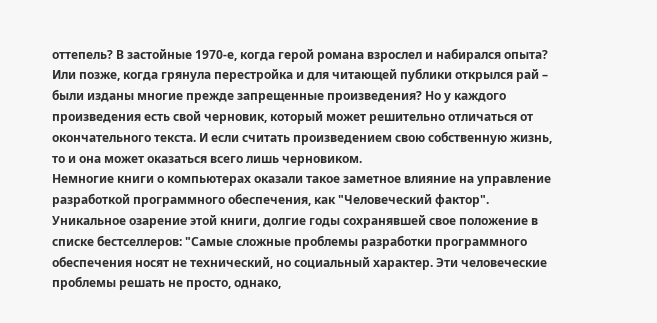оттепель? В застойные 1970-е, когда герой романа взрослел и набирался опыта? Или позже, когда грянула перестройка и для читающей публики открылся рай – были изданы многие прежде запрещенные произведения? Но у каждого произведения есть свой черновик, который может решительно отличаться от окончательного текста. И если считать произведением свою собственную жизнь, то и она может оказаться всего лишь черновиком.
Немногие книги о компьютерах оказали такое заметное влияние на управление разработкой программного обеспечения, как "Человеческий фактор". Уникальное озарение этой книги, долгие годы сохранявшей свое положение в списке бестселлеров: "Самые сложные проблемы разработки программного обеспечения носят не технический, но социальный характер. Эти человеческие проблемы решать не просто, однако,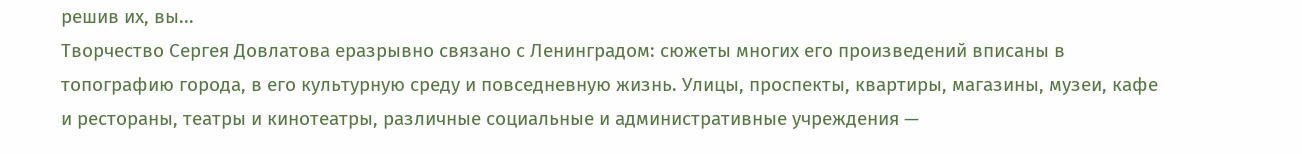решив их, вы...
Творчество Сергея Довлатова еразрывно связано с Ленинградом: сюжеты многих его произведений вписаны в топографию города, в его культурную среду и повседневную жизнь. Улицы, проспекты, квартиры, магазины, музеи, кафе и рестораны, театры и кинотеатры, различные социальные и административные учреждения —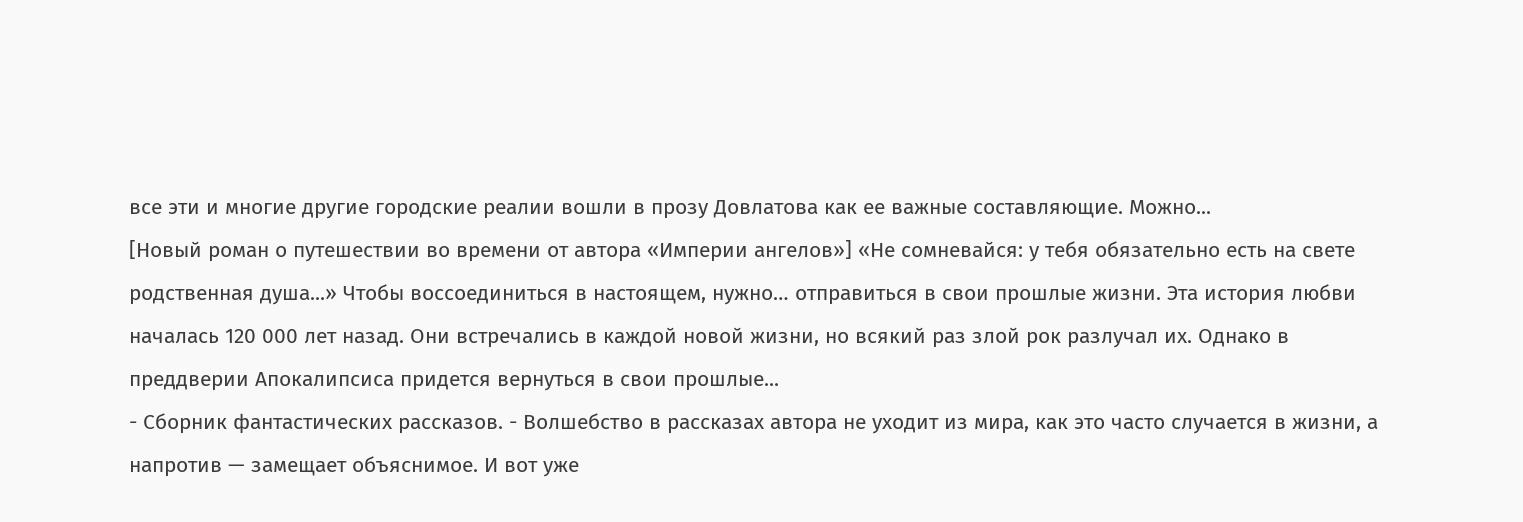все эти и многие другие городские реалии вошли в прозу Довлатова как ее важные составляющие. Можно...
[Новый роман о путешествии во времени от автора «Империи ангелов»] «Не сомневайся: у тебя обязательно есть на свете родственная душа...» Чтобы воссоединиться в настоящем, нужно… отправиться в свои прошлые жизни. Эта история любви началась 120 000 лет назад. Они встречались в каждой новой жизни, но всякий раз злой рок разлучал их. Однако в преддверии Апокалипсиса придется вернуться в свои прошлые...
- Сборник фантастических рассказов. - Волшебство в рассказах автора не уходит из мира, как это часто случается в жизни, а напротив — замещает объяснимое. И вот уже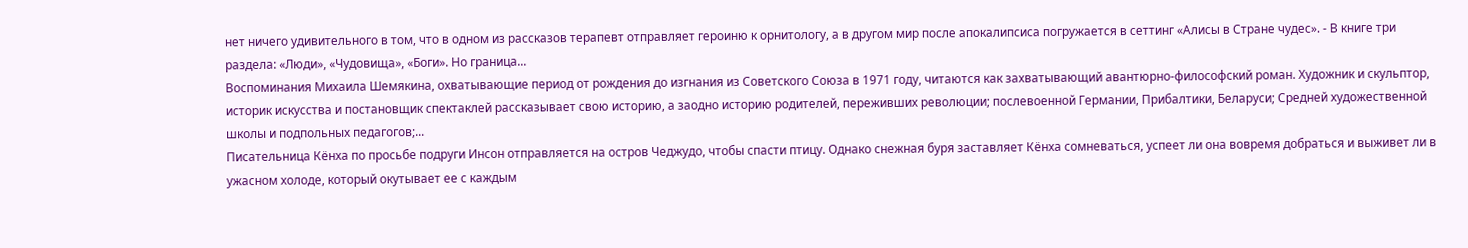нет ничего удивительного в том, что в одном из рассказов терапевт отправляет героиню к орнитологу, а в другом мир после апокалипсиса погружается в сеттинг «Алисы в Стране чудес». - В книге три раздела: «Люди», «Чудовища», «Боги». Но граница...
Воспоминания Михаила Шемякина, охватывающие период от рождения до изгнания из Советского Союза в 1971 году, читаются как захватывающий авантюрно-философский роман. Художник и скульптор, историк искусства и постановщик спектаклей рассказывает свою историю, а заодно историю родителей, переживших революции; послевоенной Германии, Прибалтики, Беларуси; Средней художественной школы и подпольных педагогов;...
Писательница Кёнха по просьбе подруги Инсон отправляется на остров Чеджудо, чтобы спасти птицу. Однако снежная буря заставляет Кёнха сомневаться, успеет ли она вовремя добраться и выживет ли в ужасном холоде, который окутывает ее с каждым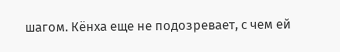шагом. Кёнха еще не подозревает, с чем ей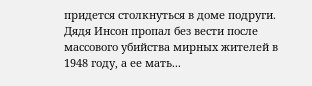придется столкнуться в доме подруги. Дядя Инсон пропал без вести после массового убийства мирных жителей в 1948 году, а ее мать...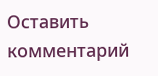Оставить комментарий